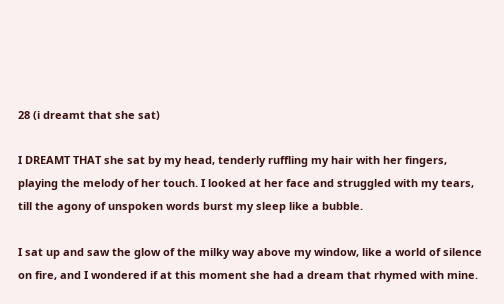28 (i dreamt that she sat)

I DREAMT THAT she sat by my head, tenderly ruffling my hair with her fingers, playing the melody of her touch. I looked at her face and struggled with my tears, till the agony of unspoken words burst my sleep like a bubble.

I sat up and saw the glow of the milky way above my window, like a world of silence on fire, and I wondered if at this moment she had a dream that rhymed with mine.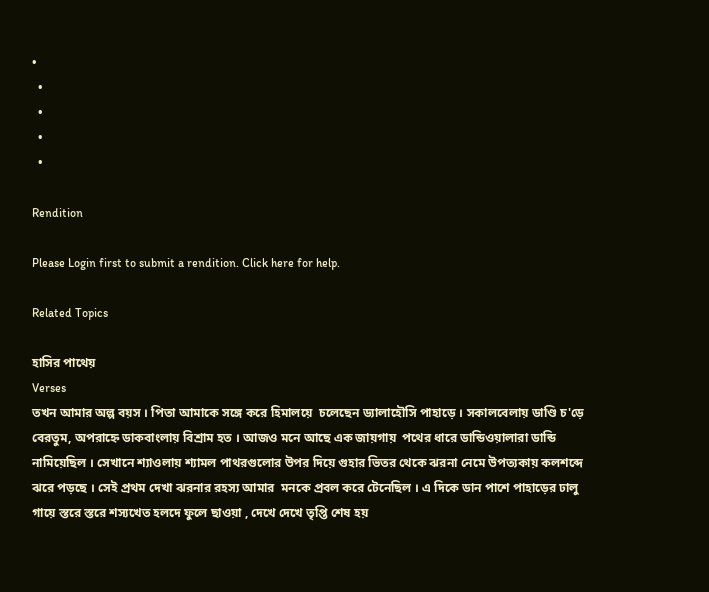•
  •
  •
  •
  •

Rendition

Please Login first to submit a rendition. Click here for help.

Related Topics

হাসির পাথেয়
Verses
তখন আমার অল্প বয়স । পিতা আমাকে সঙ্গে করে হিমালয়ে  চলেছেন ড্যালাহৌসি পাহাড়ে । সকালবেলায় ডাণ্ডি চ'ড়ে বেরতুম, অপরাহ্নে ডাকবাংলায় বিশ্রাম হত । আজও মনে আছে এক জায়গায়  পথের ধারে ডান্ডিওয়ালারা ডান্ডি নামিয়েছিল । সেখানে শ্যাওলায় শ্যামল পাথরগুলোর উপর দিয়ে গুহার ভিতর থেকে ঝরনা নেমে উপত্যকায় কলশব্দে ঝরে পড়ছে । সেই প্রথম দেখা ঝরনার রহস্য আমার  মনকে প্রবল করে টেনেছিল । এ দিকে ডান পাশে পাহাড়ের ঢালু গায়ে স্তরে স্তরে শস্যখেত হলদে ফুলে ছাওয়া , দেখে দেখে তৃপ্তি শেষ হয়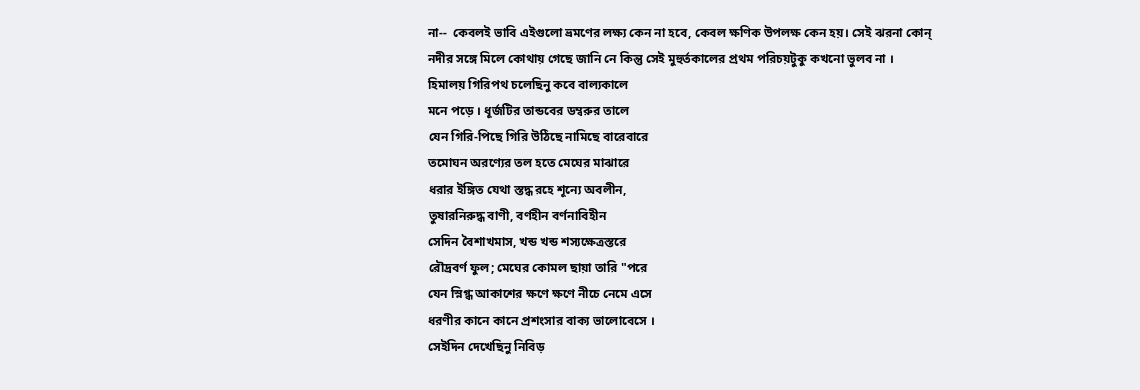না--  কেবলই ভাবি এইগুলো ভ্রমণের লক্ষ্য কেন না হবে, কেবল ক্ষণিক উপলক্ষ কেন হয়। সেই ঝরনা কোন্‌ নদীর সঙ্গে মিলে কোথায় গেছে জানি নে কিন্তু সেই মুহুর্তকালের প্রথম পরিচয়টুকু কখনো ভুলব না ।
হিমালয় গিরিপথ চলেছিনু কবে বাল্যকালে
মনে পড়ে । ধূর্জটির তান্ডবের ডম্বরুর তালে
যেন গিরি-পিছে গিরি উঠিছে নামিছে বারেবারে
তমোঘন অরণ্যের তল হতে মেঘের মাঝারে
ধরার ইঙ্গিত যেথা স্তদ্ধ রহে শূন্যে অবলীন,
তুষারনিরুদ্ধ বাণী, বর্ণহীন বর্ণনাবিহীন
সেদিন বৈশাখমাস, খন্ড খন্ড শস্যক্ষেত্রস্তরে
রৌদ্রবর্ণ ফুল; মেঘের কোমল ছায়া তারি "পরে
যেন স্নিগ্ধ আকাশের ক্ষণে ক্ষণে নীচে নেমে এসে
ধরণীর কানে কানে প্রশংসার বাক্য ভালোবেসে ।
সেইদিন দেখেছিনু নিবিড়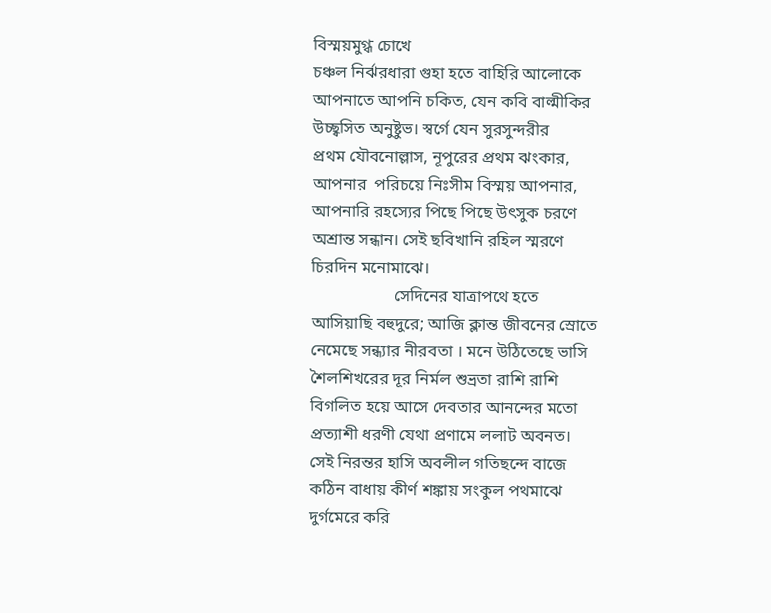বিস্ময়মুগ্ধ চোখে
চঞ্চল নির্ঝরধারা গুহা হতে বাহিরি আলোকে
আপনাতে আপনি চকিত, যেন কবি বাল্মীকির
উচ্ছ্বসিত অনুষ্টুভ। স্বর্গে যেন সুরসুন্দরীর
প্রথম যৌবনোল্লাস, নূপুরের প্রথম ঝংকার,
আপনার  পরিচয়ে নিঃসীম বিস্ময় আপনার,
আপনারি রহস্যের পিছে পিছে উৎসুক চরণে
অশ্রান্ত সন্ধান। সেই ছবিখানি রহিল স্মরণে
চিরদিন মনোমাঝে।
                    সেদিনের যাত্রাপথে হতে
আসিয়াছি বহুদুরে; আজি ক্লান্ত জীবনের স্রোতে
নেমেছে সন্ধ্যার নীরবতা । মনে উঠিতেছে ভাসি
শৈলশিখরের দূর নির্মল শুভ্রতা রাশি রাশি
বিগলিত হয়ে আসে দেবতার আনন্দের মতো
প্রত্যাশী ধরণী যেথা প্রণামে ললাট অবনত।
সেই নিরন্তর হাসি অবলীল গতিছন্দে বাজে
কঠিন বাধায় কীর্ণ শঙ্কায় সংকুল পথমাঝে
দুর্গমেরে করি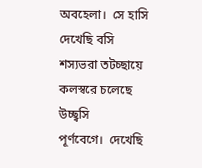অবহেলা।  সে হাসি দেখেছি বসি
শস্যভরা তটচ্ছায়ে কলস্বরে চলেছে উচ্ছ্বসি
পূর্ণবেগে।  দেখেছি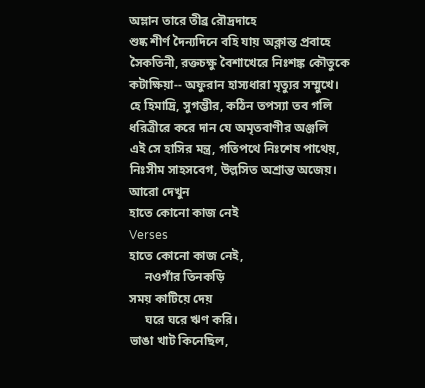অম্লান তারে তীব্র রৌদ্রদাহে
শুষ্ক শীর্ণ দৈন্যদিনে বহি যায় অক্লান্ত প্রবাহে
সৈকতিনী, রক্তচক্ষু বৈশাখেরে নিঃশঙ্ক কৌতুকে
কটাক্ষিয়া-- অফুরান হাস্যধারা মৃত্যুর সম্মুখে।
হে হিমাদ্রি, সুগম্ভীর, কঠিন তপস্যা তব গলি
ধরিত্রীরে করে দান যে অমৃতবাণীর অঞ্জলি
এই সে হাসির মন্ত্র, গতিপথে নিঃশেষ পাথেয়,
নিঃসীম সাহসবেগ, উল্লসিত অশ্রান্ত অজেয়।
আরো দেখুন
হাতে কোনো কাজ নেই
Verses
হাতে কোনো কাজ নেই,
     নওগাঁর তিনকড়ি
সময় কাটিয়ে দেয়
     ঘরে ঘরে ঋণ করি।
ভাঙা খাট কিনেছিল,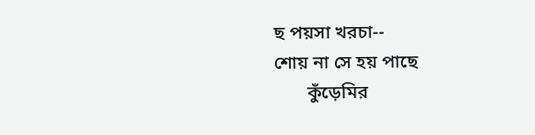ছ পয়সা খরচা--
শোয় না সে হয় পাছে
       কুঁড়েমির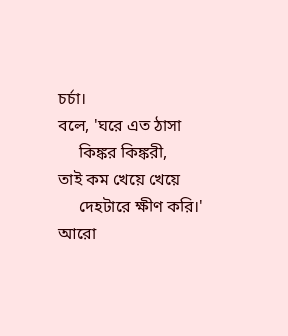চর্চা।
বলে, 'ঘরে এত ঠাসা
     কিঙ্কর কিঙ্করী,
তাই কম খেয়ে খেয়ে
     দেহটারে ক্ষীণ করি।'
আরো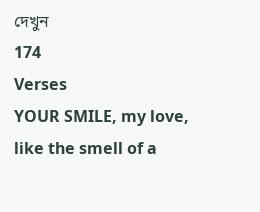দেখুন
174
Verses
YOUR SMILE, my love, like the smell of a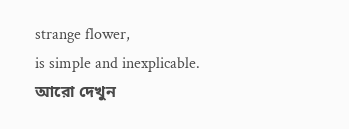strange flower,
is simple and inexplicable.
আরো দেখুন